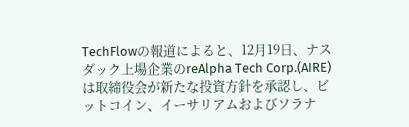TechFlowの報道によると、12月19日、ナスダック上場企業のreAlpha Tech Corp.(AIRE)は取締役会が新たな投資方針を承認し、ビットコイン、イーサリアムおよびソラナ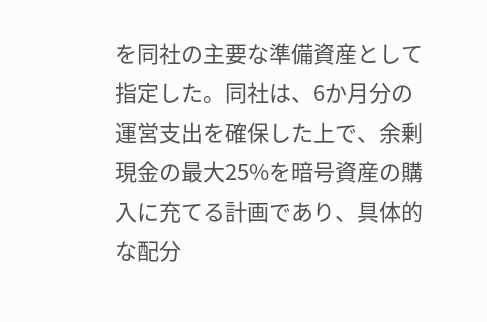を同社の主要な準備資産として指定した。同社は、6か月分の運営支出を確保した上で、余剰現金の最大25%を暗号資産の購入に充てる計画であり、具体的な配分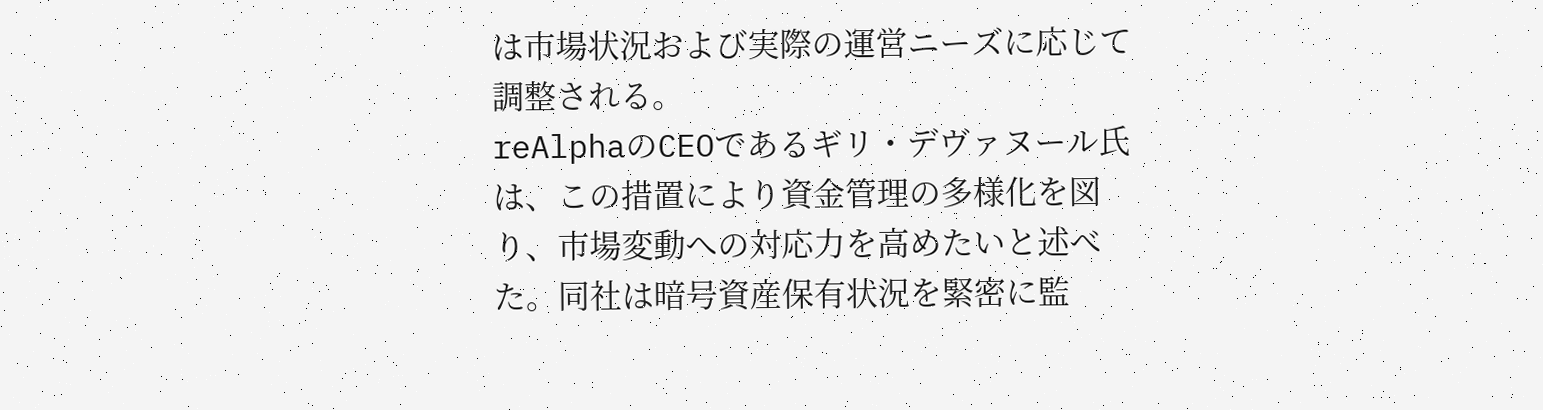は市場状況および実際の運営ニーズに応じて調整される。
reAlphaのCEOであるギリ・デヴァヌール氏は、この措置により資金管理の多様化を図り、市場変動への対応力を高めたいと述べた。同社は暗号資産保有状況を緊密に監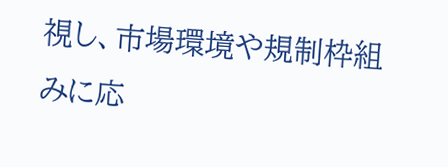視し、市場環境や規制枠組みに応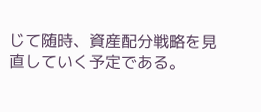じて随時、資産配分戦略を見直していく予定である。